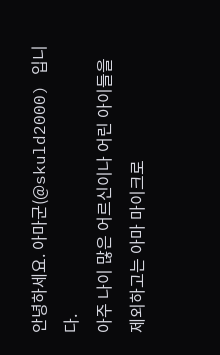안녕하세요. 아마군(@skuld2000) 입니다.
아주 나이 많은 어르신이나 어린 아이들을 제외하고는 아마 마이크로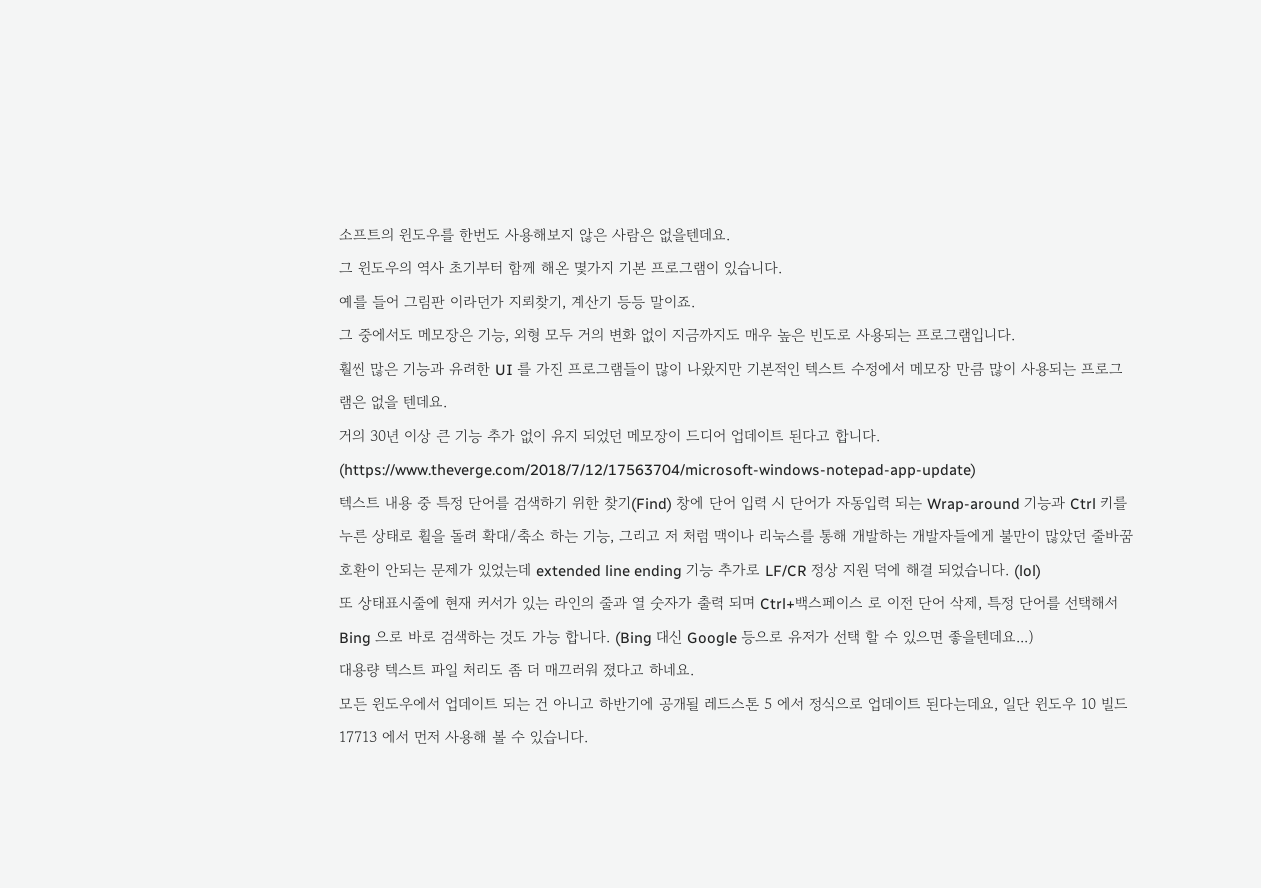소프트의 윈도우를 한번도 사용해보지 않은 사람은 없을텐데요.
그 윈도우의 역사 초기부터 함께 해온 몇가지 기본 프로그램이 있습니다.
예를 들어 그림판 이라던가 지뢰찾기, 계산기 등등 말이죠.
그 중에서도 메모장은 기능, 외형 모두 거의 변화 없이 지금까지도 매우 높은 빈도로 사용되는 프로그램입니다.
훨씬 많은 기능과 유려한 UI 를 가진 프로그램들이 많이 나왔지만 기본적인 텍스트 수정에서 메모장 만큼 많이 사용되는 프로그램은 없을 텐데요.
거의 30년 이상 큰 기능 추가 없이 유지 되었던 메모장이 드디어 업데이트 된다고 합니다.
(https://www.theverge.com/2018/7/12/17563704/microsoft-windows-notepad-app-update)
텍스트 내용 중 특정 단어를 검색하기 위한 찾기(Find) 창에 단어 입력 시 단어가 자동입력 되는 Wrap-around 기능과 Ctrl 키를 누른 상태로 휠을 돌려 확대/축소 하는 기능, 그리고 저 처럼 맥이나 리눅스를 통해 개발하는 개발자들에게 불만이 많았던 줄바꿈 호환이 안되는 문제가 있었는데 extended line ending 기능 추가로 LF/CR 정상 지원 덕에 해결 되었습니다. (lol)
또 상태표시줄에 현재 커서가 있는 라인의 줄과 열 숫자가 출력 되며 Ctrl+백스페이스 로 이전 단어 삭제, 특정 단어를 선택해서 Bing 으로 바로 검색하는 것도 가능 합니다. (Bing 대신 Google 등으로 유저가 선택 할 수 있으면 좋을텐데요...)
대용량 텍스트 파일 처리도 좀 더 매끄러워 졌다고 하네요.
모든 윈도우에서 업데이트 되는 건 아니고 하반기에 공개될 레드스톤 5 에서 정식으로 업데이트 된다는데요, 일단 윈도우 10 빌드 17713 에서 먼저 사용해 볼 수 있습니다.